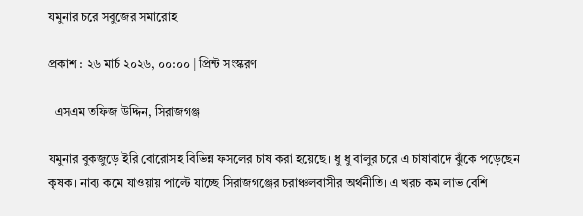যমুনার চরে সবুজের সমারোহ

প্রকাশ : ২৬ মার্চ ২০২৬, ০০:০০ | প্রিন্ট সংস্করণ

  এসএম তফিজ উদ্দিন, সিরাজগঞ্জ

যমুনার বুকজুড়ে ইরি বোরোসহ বিভিন্ন ফসলের চাষ করা হয়েছে। ধু ধু বালুর চরে এ চাষাবাদে ঝুঁকে পড়েছেন কৃষক। নাব্য কমে যাওয়ায় পাল্টে যাচ্ছে সিরাজগঞ্জের চরাঞ্চলবাসীর অর্থনীতি। এ খরচ কম লাভ বেশি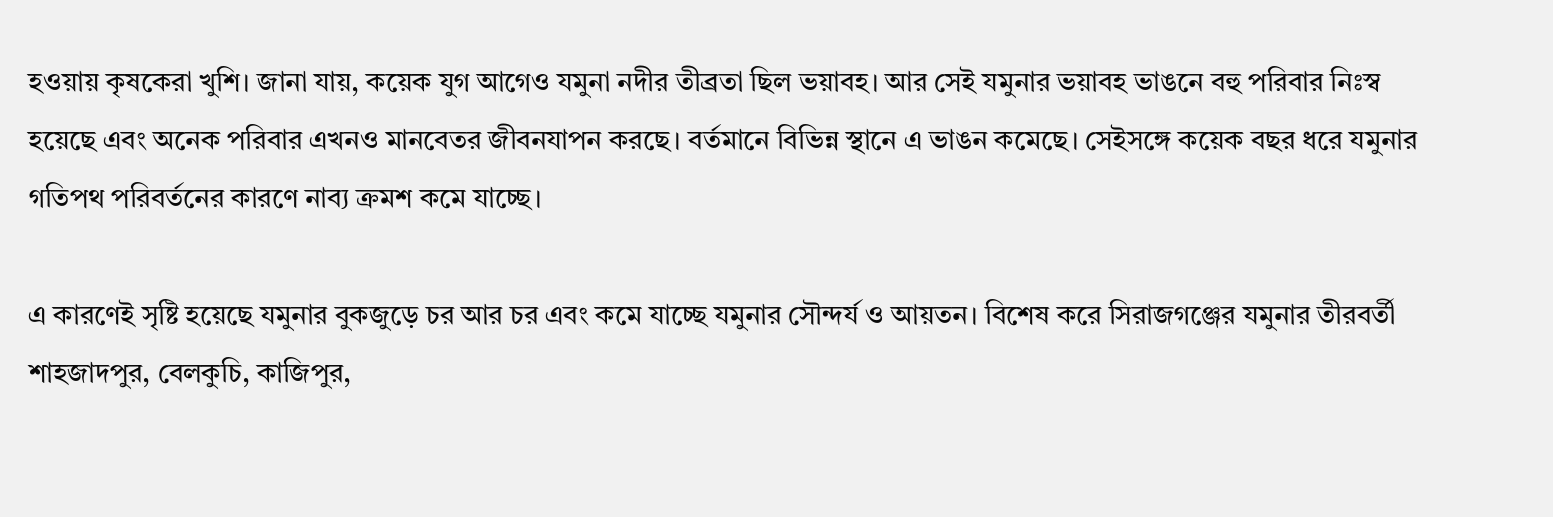হওয়ায় কৃষকেরা খুশি। জানা যায়, কয়েক যুগ আগেও যমুনা নদীর তীব্রতা ছিল ভয়াবহ। আর সেই যমুনার ভয়াবহ ভাঙনে বহু পরিবার নিঃস্ব হয়েছে এবং অনেক পরিবার এখনও মানবেতর জীবনযাপন করছে। বর্তমানে বিভিন্ন স্থানে এ ভাঙন কমেছে। সেইসঙ্গে কয়েক বছর ধরে যমুনার গতিপথ পরিবর্তনের কারণে নাব্য ক্রমশ কমে যাচ্ছে।

এ কারণেই সৃষ্টি হয়েছে যমুনার বুকজুড়ে চর আর চর এবং কমে যাচ্ছে যমুনার সৌন্দর্য ও আয়তন। বিশেষ করে সিরাজগঞ্জের যমুনার তীরবর্তী শাহজাদপুর, বেলকুচি, কাজিপুর,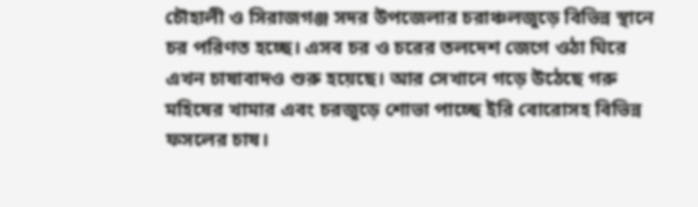চৌহালী ও সিরাজগঞ্জ সদর উপজেলার চরাঞ্চলজুড়ে বিভিন্ন স্থানে চর পরিণত হচ্ছে। এসব চর ও চরের তলদেশ জেগে ওঠা ঘিরে এখন চাষাবাদও শুরু হয়েছে। আর সেখানে গড়ে উঠেছে গরু মহিষের খামার এবং চরজুড়ে শোভা পাচ্ছে ইরি বোরোসহ বিভিন্ন ফসলের চাষ।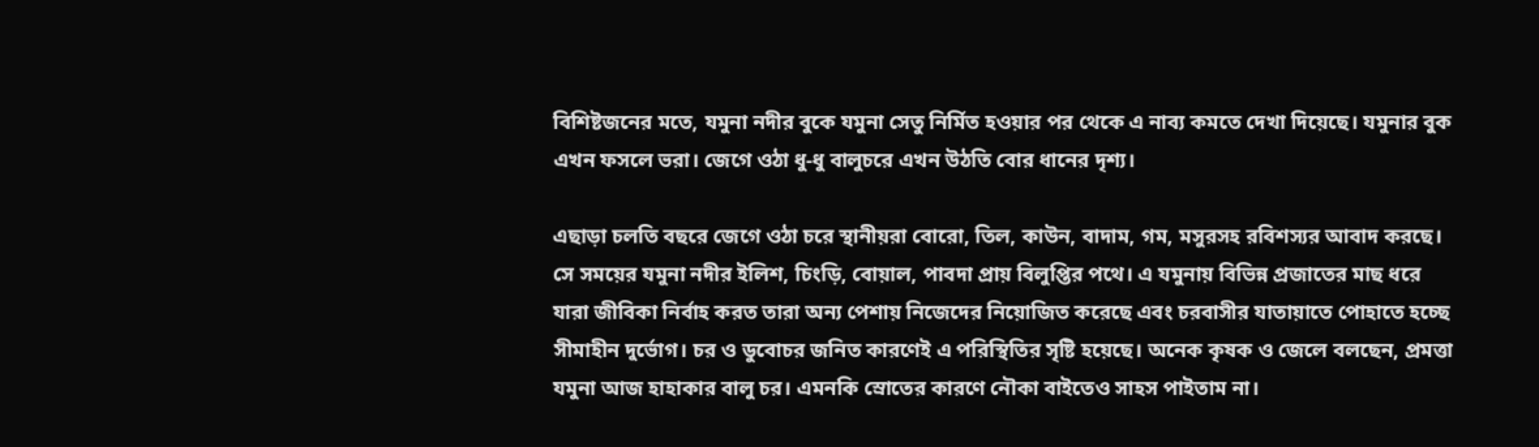বিশিষ্টজনের মতে, যমুনা নদীর বুকে যমুনা সেতু নির্মিত হওয়ার পর থেকে এ নাব্য কমতে দেখা দিয়েছে। যমুনার বুক এখন ফসলে ভরা। জেগে ওঠা ধু-ধু বালুচরে এখন উঠতি বোর ধানের দৃশ্য।

এছাড়া চলতি বছরে জেগে ওঠা চরে স্থানীয়রা বোরো, তিল, কাউন, বাদাম, গম, মসুরসহ রবিশস্যর আবাদ করছে। সে সময়ের যমুনা নদীর ইলিশ, চিংড়ি, বোয়াল, পাবদা প্রায় বিলুপ্তির পথে। এ যমুনায় বিভিন্ন প্রজাতের মাছ ধরে যারা জীবিকা নির্বাহ করত তারা অন্য পেশায় নিজেদের নিয়োজিত করেছে এবং চরবাসীর যাতায়াতে পোহাতে হচ্ছে সীমাহীন দুর্ভোগ। চর ও ডুবোচর জনিত কারণেই এ পরিস্থিতির সৃষ্টি হয়েছে। অনেক কৃষক ও জেলে বলছেন, প্রমত্তা যমুনা আজ হাহাকার বালু চর। এমনকি স্রোতের কারণে নৌকা বাইতেও সাহস পাইতাম না।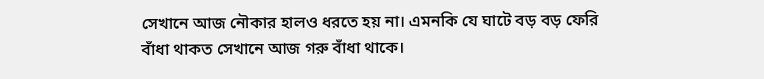সেখানে আজ নৌকার হালও ধরতে হয় না। এমনকি যে ঘাটে বড় বড় ফেরি বাঁধা থাকত সেখানে আজ গরু বাঁধা থাকে।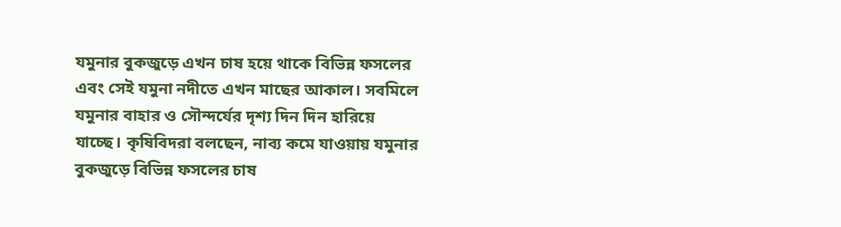যমুনার বুকজুড়ে এখন চাষ হয়ে থাকে বিভিন্ন ফসলের এবং সেই যমুনা নদীতে এখন মাছের আকাল। সবমিলে যমুনার বাহার ও সৌন্দর্যের দৃশ্য দিন দিন হারিয়ে যাচ্ছে। কৃষিবিদরা বলছেন, নাব্য কমে যাওয়ায় যমুনার বুকজুড়ে বিভিন্ন ফসলের চাষ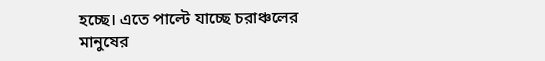হচ্ছে। এতে পাল্টে যাচ্ছে চরাঞ্চলের মানুষের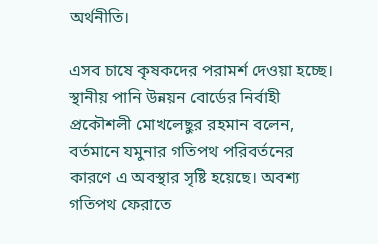অর্থনীতি।

এসব চাষে কৃষকদের পরামর্শ দেওয়া হচ্ছে। স্থানীয় পানি উন্নয়ন বোর্ডের নির্বাহী প্রকৌশলী মোখলেছুর রহমান বলেন, বর্তমানে যমুনার গতিপথ পরিবর্তনের কারণে এ অবস্থার সৃষ্টি হয়েছে। অবশ্য গতিপথ ফেরাতে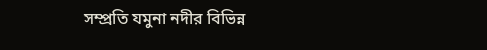সম্প্রতি যমুনা নদীর বিভিন্ন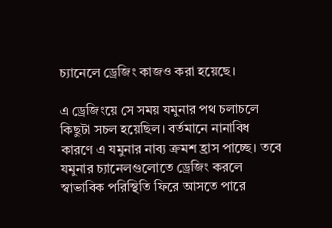চ্যানেলে ড্রেজিং কাজও করা হয়েছে।

এ ড্রেজিংয়ে সে সময় যমুনার পথ চলাচলে কিছুটা সচল হয়েছিল। বর্তমানে নানাবিধ কারণে এ যমুনার নাব্য ক্রমশ হ্রাস পাচ্ছে। তবে যমুনার চ্যানেলগুলোতে ড্রেজিং করলে স্বাভাবিক পরিস্থিতি ফিরে আসতে পারে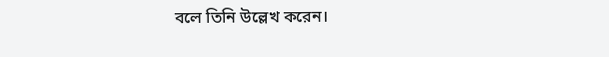বলে তিনি উল্লেখ করেন।